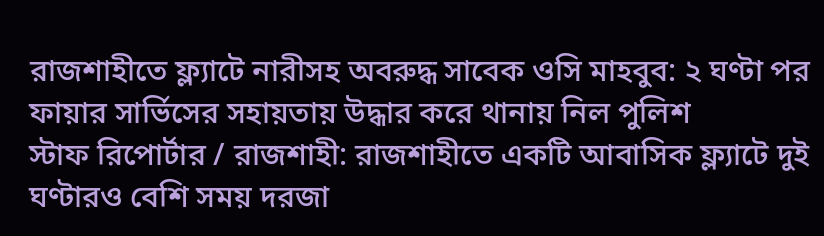রাজশাহীতে ফ্ল্যাটে নারীসহ অবরুদ্ধ সাবেক ওসি মাহবুব: ২ ঘণ্টা পর ফায়ার সার্ভিসের সহায়তায় উদ্ধার করে থানায় নিল পুলিশ
স্টাফ রিপোর্টার / রাজশাহী: রাজশাহীতে একটি আবাসিক ফ্ল্যাটে দুই ঘণ্টারও বেশি সময় দরজা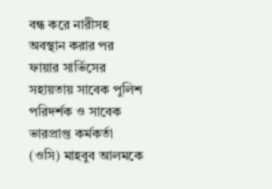বন্ধ করে নারীসহ অবস্থান করার পর ফায়ার সার্ভিসের সহায়তায় সাবেক পুলিশ পরিদর্শক ও সাবেক ভারপ্রাপ্ত কর্মকর্তা (ওসি) মাহবুব আলমকে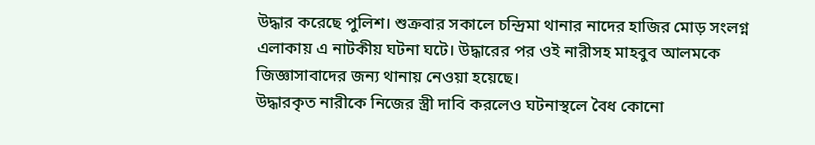উদ্ধার করেছে পুলিশ। শুক্রবার সকালে চন্দ্রিমা থানার নাদের হাজির মোড় সংলগ্ন এলাকায় এ নাটকীয় ঘটনা ঘটে। উদ্ধারের পর ওই নারীসহ মাহবুব আলমকে জিজ্ঞাসাবাদের জন্য থানায় নেওয়া হয়েছে।
উদ্ধারকৃত নারীকে নিজের স্ত্রী দাবি করলেও ঘটনাস্থলে বৈধ কোনো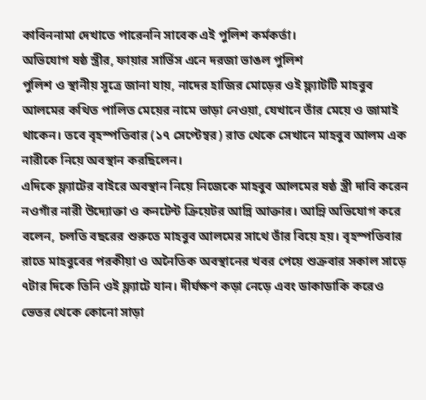কাবিননামা দেখাতে পারেননি সাবেক এই পুলিশ কর্মকর্তা।
অভিযোগ ষষ্ঠ স্ত্রীর, ফায়ার সার্ভিস এনে দরজা ভাঙল পুলিশ
পুলিশ ও স্থানীয় সূত্রে জানা যায়, নাদের হাজির মোড়ের ওই ফ্ল্যাটটি মাহবুব আলমের কথিত পালিত মেয়ের নামে ভাড়া নেওয়া, যেখানে তাঁর মেয়ে ও জামাই থাকেন। তবে বৃহস্পতিবার (১৭ সেপ্টেম্বর) রাত থেকে সেখানে মাহবুব আলম এক নারীকে নিয়ে অবস্থান করছিলেন।
এদিকে ফ্ল্যাটের বাইরে অবস্থান নিয়ে নিজেকে মাহবুব আলমের ষষ্ঠ স্ত্রী দাবি করেন নওগাঁর নারী উদ্যোক্তা ও কনটেন্ট ক্রিয়েটর আন্নি আক্তার। আন্নি অভিযোগ করে বলেন, চলতি বছরের শুরুতে মাহবুব আলমের সাথে তাঁর বিয়ে হয়। বৃহস্পতিবার রাতে মাহবুবের পরকীয়া ও অনৈতিক অবস্থানের খবর পেয়ে শুক্রবার সকাল সাড়ে ৭টার দিকে তিনি ওই ফ্ল্যাটে যান। দীর্ঘক্ষণ কড়া নেড়ে এবং ডাকাডাকি করেও ভেতর থেকে কোনো সাড়া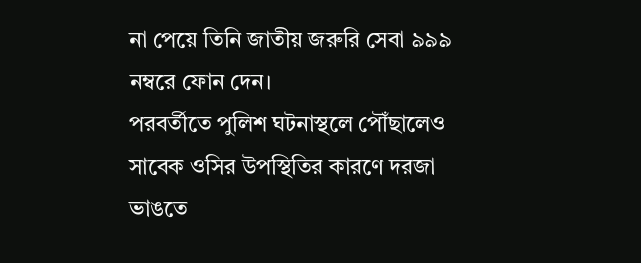না পেয়ে তিনি জাতীয় জরুরি সেবা ৯৯৯ নম্বরে ফোন দেন।
পরবর্তীতে পুলিশ ঘটনাস্থলে পৌঁছালেও সাবেক ওসির উপস্থিতির কারণে দরজা ভাঙতে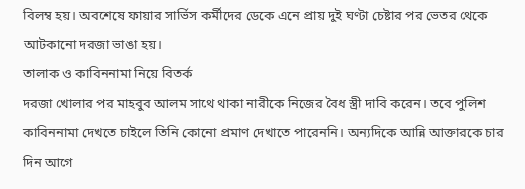বিলম্ব হয়। অবশেষে ফায়ার সার্ভিস কর্মীদের ডেকে এনে প্রায় দুই ঘণ্টা চেষ্টার পর ভেতর থেকে আটকানো দরজা ভাঙা হয়।
তালাক ও কাবিননামা নিয়ে বিতর্ক
দরজা খোলার পর মাহবুব আলম সাথে থাকা নারীকে নিজের বৈধ স্ত্রী দাবি করেন। তবে পুলিশ কাবিননামা দেখতে চাইলে তিনি কোনো প্রমাণ দেখাতে পারেননি। অন্যদিকে আন্নি আক্তারকে চার দিন আগে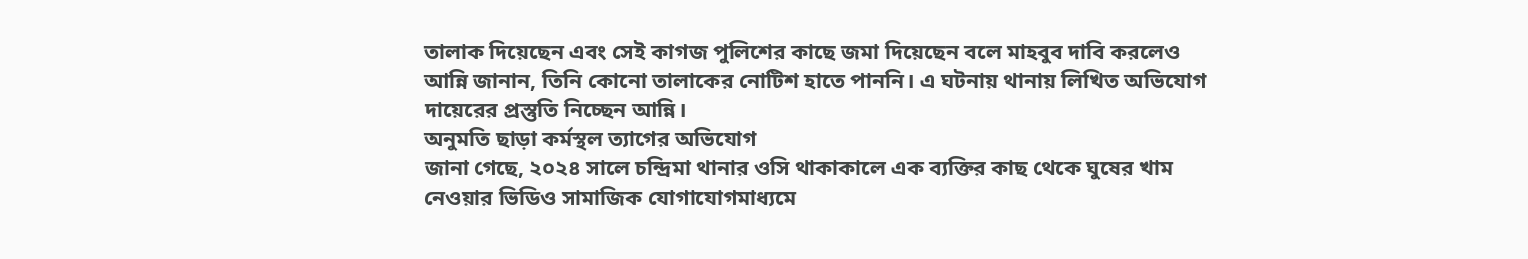তালাক দিয়েছেন এবং সেই কাগজ পুলিশের কাছে জমা দিয়েছেন বলে মাহবুব দাবি করলেও আন্নি জানান, তিনি কোনো তালাকের নোটিশ হাতে পাননি। এ ঘটনায় থানায় লিখিত অভিযোগ দায়েরের প্রস্তুতি নিচ্ছেন আন্নি।
অনুমতি ছাড়া কর্মস্থল ত্যাগের অভিযোগ
জানা গেছে, ২০২৪ সালে চন্দ্রিমা থানার ওসি থাকাকালে এক ব্যক্তির কাছ থেকে ঘুষের খাম নেওয়ার ভিডিও সামাজিক যোগাযোগমাধ্যমে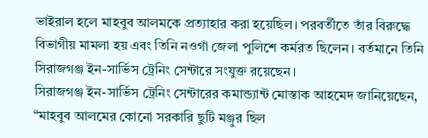ভাইরাল হলে মাহবুব আলমকে প্রত্যাহার করা হয়েছিল। পরবর্তীতে তাঁর বিরুদ্ধে বিভাগীয় মামলা হয় এবং তিনি নওগাঁ জেলা পুলিশে কর্মরত ছিলেন। বর্তমানে তিনি সিরাজগঞ্জ ইন-সার্ভিস ট্রেনিং সেন্টারে সংযুক্ত রয়েছেন।
সিরাজগঞ্জ ইন-সার্ভিস ট্রেনিং সেন্টারের কমান্ড্যান্ট মোস্তাক আহমেদ জানিয়েছেন, “মাহবুব আলমের কোনো সরকারি ছুটি মঞ্জুর ছিল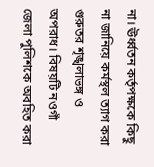না। ঊর্ধ্বতন কর্তৃপক্ষকে কিছু না জানিয়ে কর্মস্থল ত্যাগ করা গুরুতর শৃঙ্খলাভঙ্গ ও অপরাধ। বিষয়টি নওগাঁ জেলা পুলিশকে অবহিত করা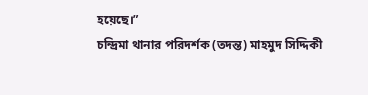হয়েছে।”
চন্দ্রিমা থানার পরিদর্শক (তদন্ত) মাহমুদ সিদ্দিকী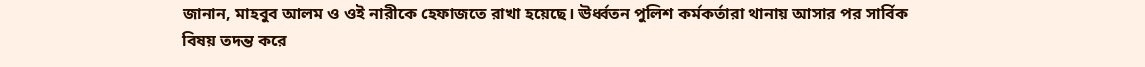জানান, মাহবুব আলম ও ওই নারীকে হেফাজতে রাখা হয়েছে। ঊর্ধ্বতন পুলিশ কর্মকর্তারা থানায় আসার পর সার্বিক বিষয় তদন্ত করে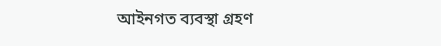আইনগত ব্যবস্থা গ্রহণ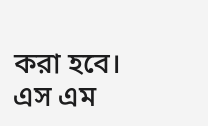করা হবে।
এস এম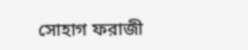সোহাগ ফরাজী